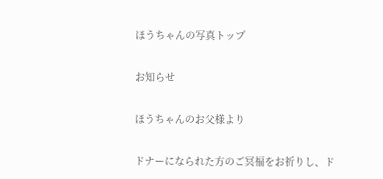ほうちゃんの写真トップ

お知らせ

ほうちゃんのお父様より

ドナーになられた方のご冥福をお祈りし、ド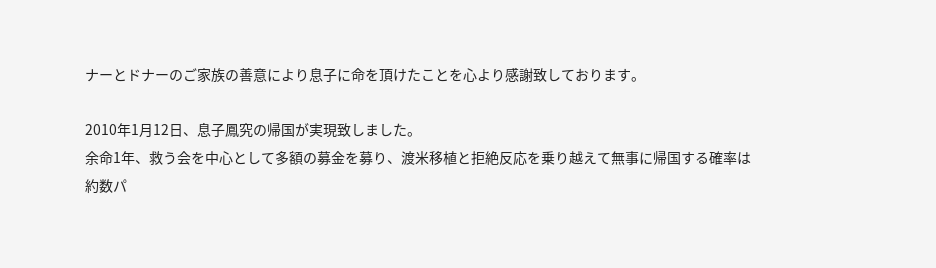ナーとドナーのご家族の善意により息子に命を頂けたことを心より感謝致しております。

2010年1月12日、息子鳳究の帰国が実現致しました。
余命1年、救う会を中心として多額の募金を募り、渡米移植と拒絶反応を乗り越えて無事に帰国する確率は約数パ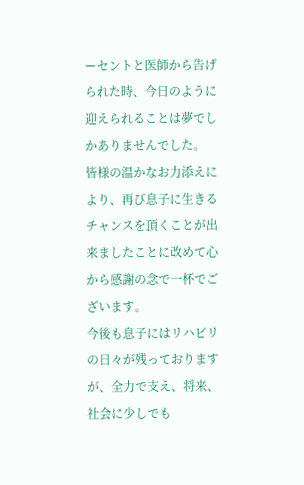ーセントと医師から告げられた時、今日のように迎えられることは夢でしかありませんでした。
皆様の温かなお力添えにより、再び息子に生きるチャンスを頂くことが出来ましたことに改めて心から感謝の念で一杯でございます。
今後も息子にはリハビリの日々が残っておりますが、全力で支え、将来、社会に少しでも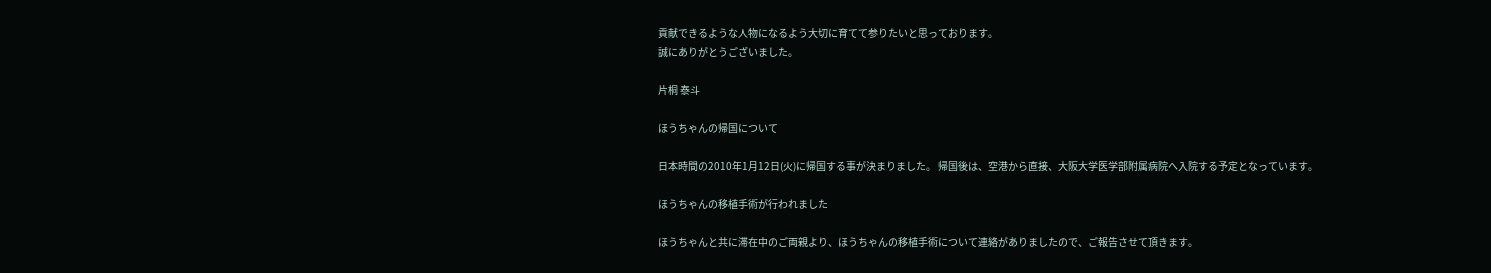貢献できるような人物になるよう大切に育てて参りたいと思っております。
誠にありがとうございました。

片桐 泰斗

ほうちゃんの帰国について

日本時間の2010年1月12日(火)に帰国する事が決まりました。 帰国後は、空港から直接、大阪大学医学部附属病院へ入院する予定となっています。

ほうちゃんの移植手術が行われました

ほうちゃんと共に滞在中のご両親より、ほうちゃんの移植手術について連絡がありましたので、ご報告させて頂きます。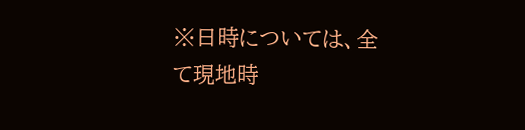※日時については、全て現地時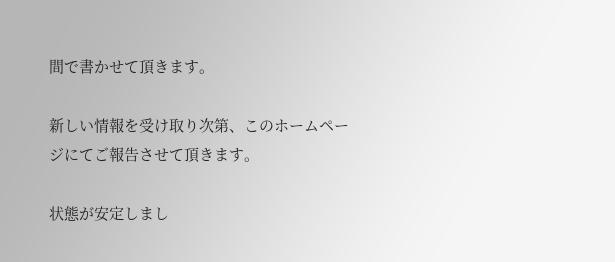間で書かせて頂きます。

新しい情報を受け取り次第、このホームページにてご報告させて頂きます。

状態が安定しまし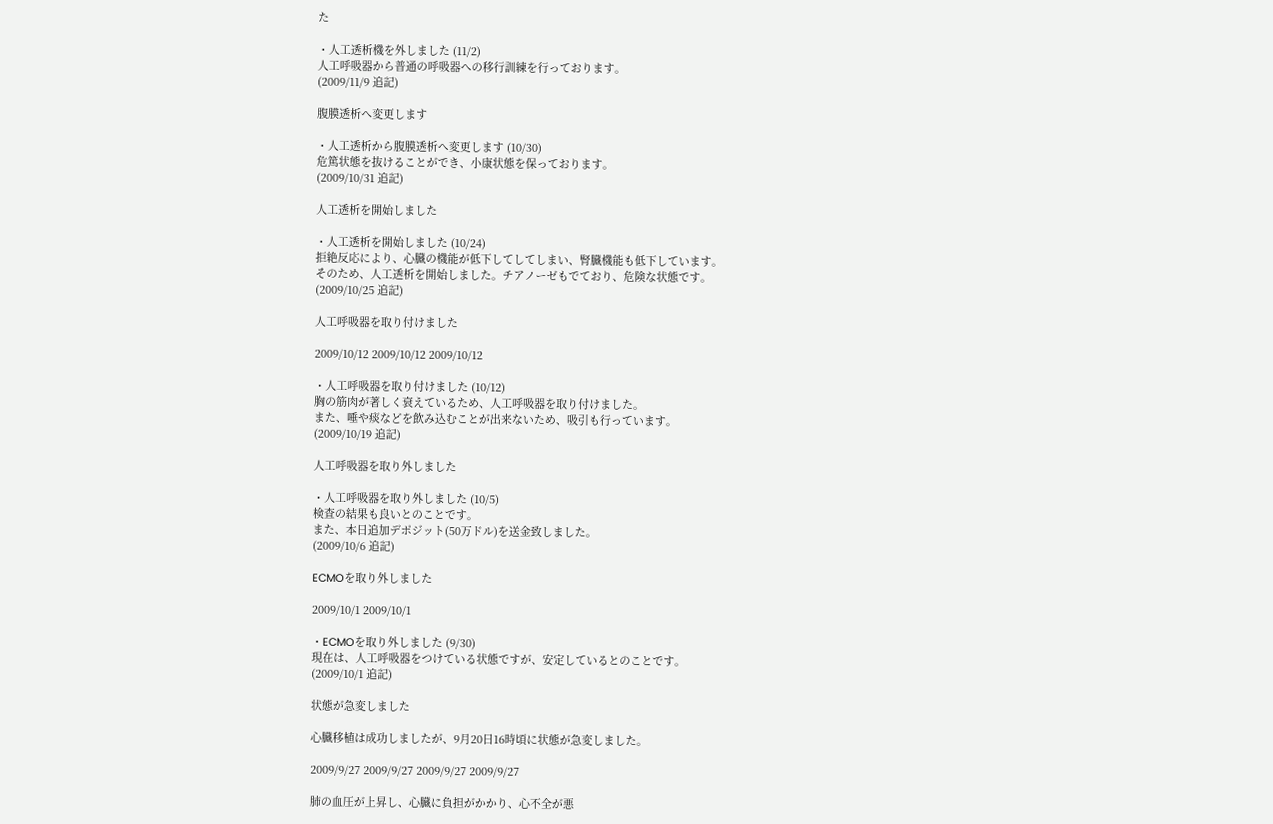た

・人工透析機を外しました (11/2)
人工呼吸器から普通の呼吸器への移行訓練を行っております。
(2009/11/9 追記)

腹膜透析へ変更します

・人工透析から腹膜透析へ変更します (10/30)
危篤状態を抜けることができ、小康状態を保っております。
(2009/10/31 追記)

人工透析を開始しました

・人工透析を開始しました (10/24)
拒絶反応により、心臓の機能が低下してしてしまい、腎臓機能も低下しています。
そのため、人工透析を開始しました。チアノーゼもでており、危険な状態です。
(2009/10/25 追記)

人工呼吸器を取り付けました

2009/10/12 2009/10/12 2009/10/12

・人工呼吸器を取り付けました (10/12)
胸の筋肉が著しく衰えているため、人工呼吸器を取り付けました。
また、唾や痰などを飲み込むことが出来ないため、吸引も行っています。
(2009/10/19 追記)

人工呼吸器を取り外しました

・人工呼吸器を取り外しました (10/5)
検査の結果も良いとのことです。
また、本日追加デポジット(50万ドル)を送金致しました。
(2009/10/6 追記)

ECMOを取り外しました

2009/10/1 2009/10/1

・ECMOを取り外しました (9/30)
現在は、人工呼吸器をつけている状態ですが、安定しているとのことです。
(2009/10/1 追記)

状態が急変しました

心臓移植は成功しましたが、9月20日16時頃に状態が急変しました。

2009/9/27 2009/9/27 2009/9/27 2009/9/27

肺の血圧が上昇し、心臓に負担がかかり、心不全が悪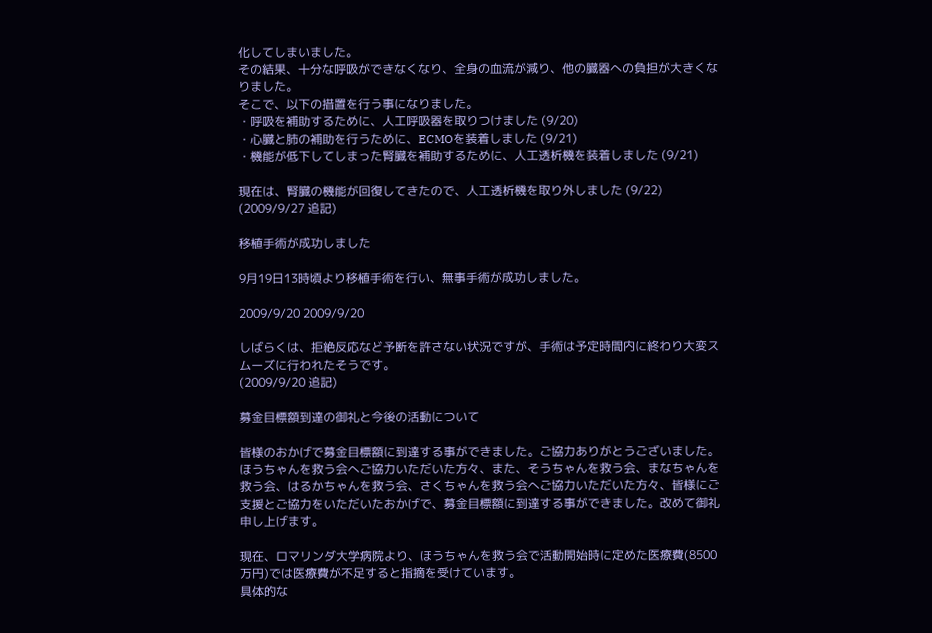化してしまいました。
その結果、十分な呼吸ができなくなり、全身の血流が減り、他の臓器への負担が大きくなりました。
そこで、以下の措置を行う事になりました。
・呼吸を補助するために、人工呼吸器を取りつけました (9/20)
・心臓と肺の補助を行うために、ECMOを装着しました (9/21)
・機能が低下してしまった腎臓を補助するために、人工透析機を装着しました (9/21)

現在は、腎臓の機能が回復してきたので、人工透析機を取り外しました (9/22)
(2009/9/27 追記)

移植手術が成功しました

9月19日13時頃より移植手術を行い、無事手術が成功しました。

2009/9/20 2009/9/20

しばらくは、拒絶反応など予断を許さない状況ですが、手術は予定時間内に終わり大変スムーズに行われたそうです。
(2009/9/20 追記)

募金目標額到達の御礼と今後の活動について

皆様のおかげで募金目標額に到達する事ができました。ご協力ありがとうございました。
ほうちゃんを救う会へご協力いただいた方々、また、そうちゃんを救う会、まなちゃんを救う会、はるかちゃんを救う会、さくちゃんを救う会へご協力いただいた方々、皆様にご支援とご協力をいただいたおかげで、募金目標額に到達する事ができました。改めて御礼申し上げます。

現在、ロマリンダ大学病院より、ほうちゃんを救う会で活動開始時に定めた医療費(8500万円)では医療費が不足すると指摘を受けています。
具体的な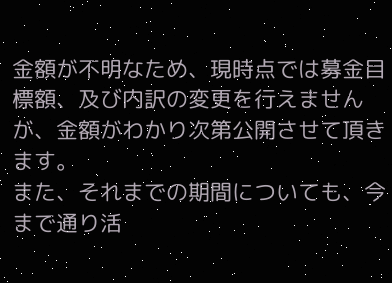金額が不明なため、現時点では募金目標額、及び内訳の変更を行えませんが、金額がわかり次第公開させて頂きます。
また、それまでの期間についても、今まで通り活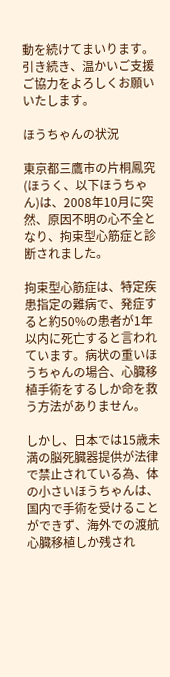動を続けてまいります。
引き続き、温かいご支援ご協力をよろしくお願いいたします。

ほうちゃんの状況

東京都三鷹市の片桐鳳究(ほうく、以下ほうちゃん)は、2008年10月に突然、原因不明の心不全となり、拘束型心筋症と診断されました。

拘束型心筋症は、特定疾患指定の難病で、発症すると約50%の患者が1年以内に死亡すると言われています。病状の重いほうちゃんの場合、心臓移植手術をするしか命を救う方法がありません。

しかし、日本では15歳未満の脳死臓器提供が法律で禁止されている為、体の小さいほうちゃんは、国内で手術を受けることができず、海外での渡航心臓移植しか残され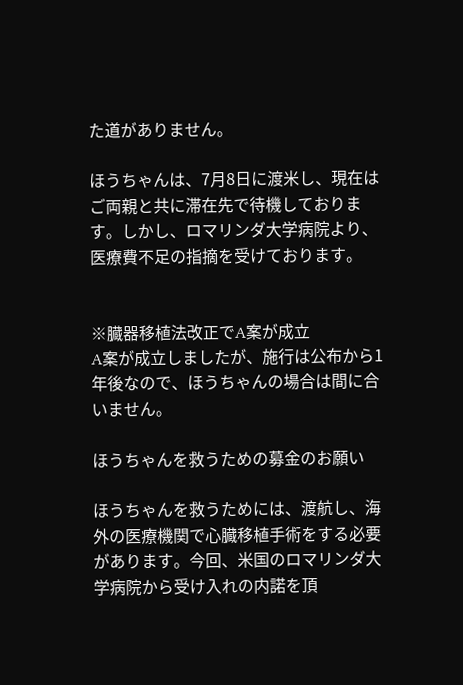た道がありません。

ほうちゃんは、7月8日に渡米し、現在はご両親と共に滞在先で待機しております。しかし、ロマリンダ大学病院より、医療費不足の指摘を受けております。


※臓器移植法改正でA案が成立
A案が成立しましたが、施行は公布から1年後なので、ほうちゃんの場合は間に合いません。

ほうちゃんを救うための募金のお願い

ほうちゃんを救うためには、渡航し、海外の医療機関で心臓移植手術をする必要があります。今回、米国のロマリンダ大学病院から受け入れの内諾を頂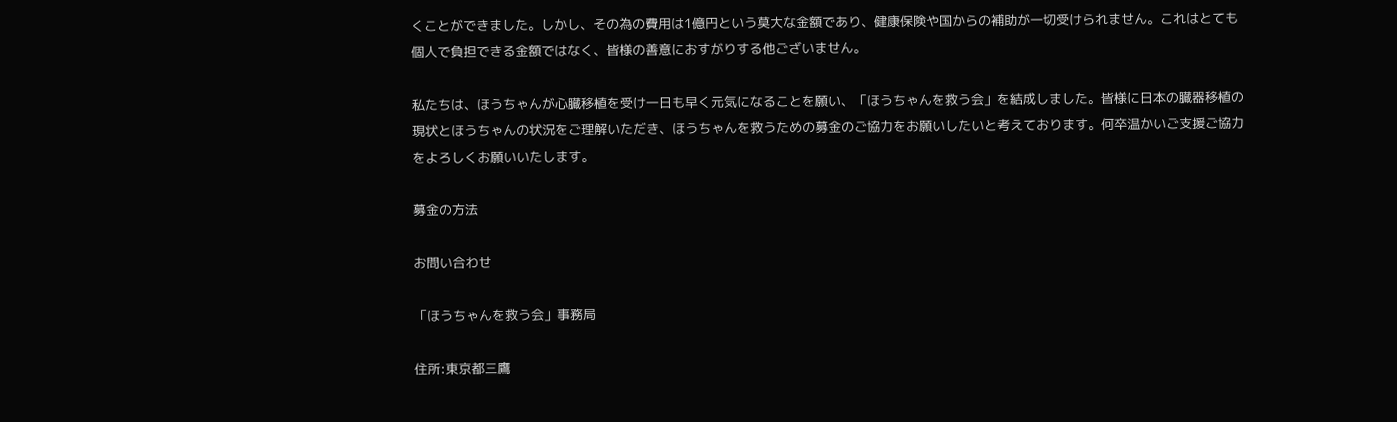くことができました。しかし、その為の費用は1億円という莫大な金額であり、健康保険や国からの補助が一切受けられません。これはとても個人で負担できる金額ではなく、皆様の善意におすがりする他ございません。

私たちは、ほうちゃんが心臓移植を受け一日も早く元気になることを願い、「ほうちゃんを救う会」を結成しました。皆様に日本の臓器移植の現状とほうちゃんの状況をご理解いただき、ほうちゃんを救うための募金のご協力をお願いしたいと考えております。何卒温かいご支援ご協力をよろしくお願いいたします。

募金の方法

お問い合わせ

「ほうちゃんを救う会」事務局

住所:東京都三鷹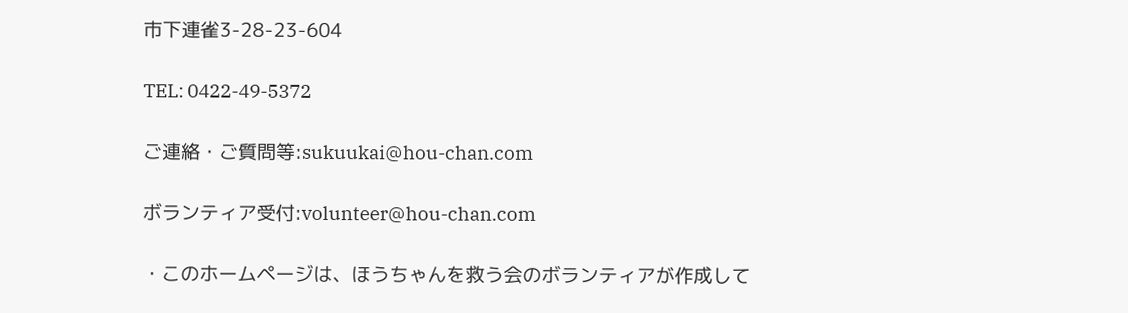市下連雀3-28-23-604

TEL: 0422-49-5372

ご連絡・ご質問等:sukuukai@hou-chan.com

ボランティア受付:volunteer@hou-chan.com

・このホームページは、ほうちゃんを救う会のボランティアが作成して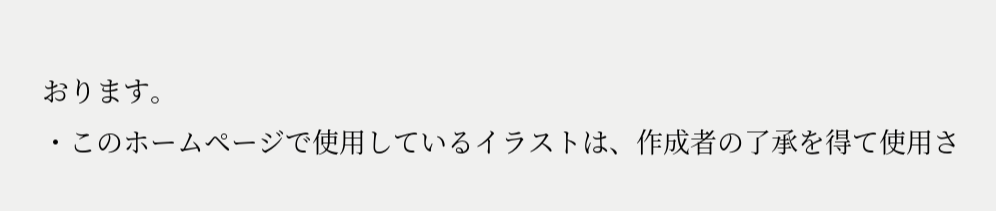おります。
・このホームページで使用しているイラストは、作成者の了承を得て使用さ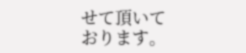せて頂いております。